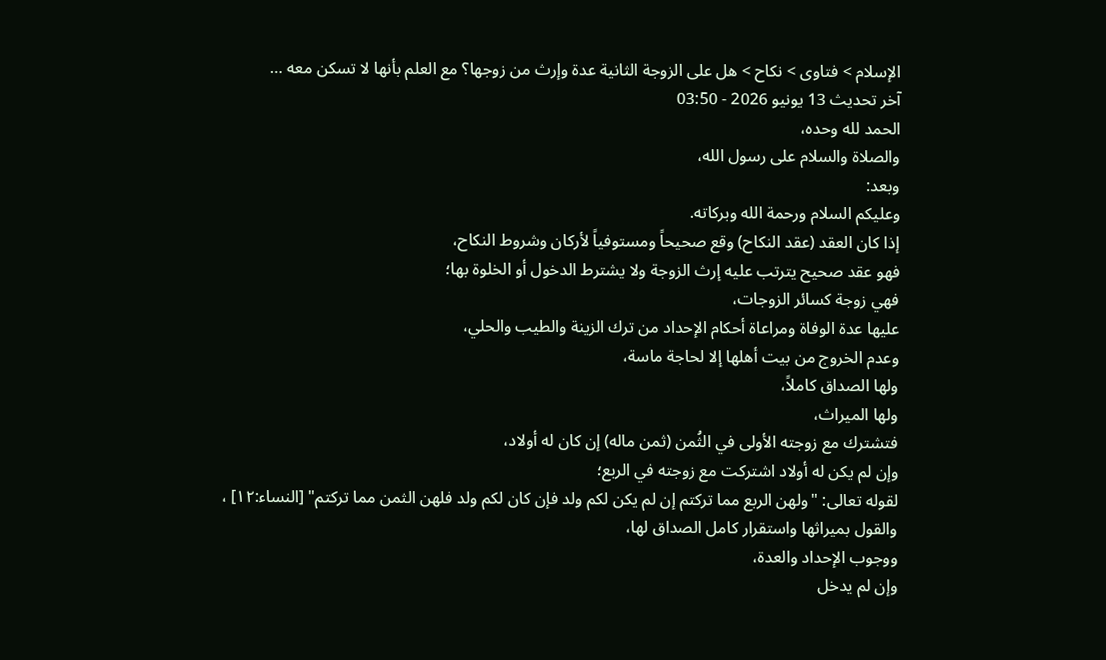الإسلام > فتاوى > نكاح > هل على الزوجة الثانية عدة وإرث من زوجها؟ مع العلم بأنها لا تسكن معه …
آخر تحديث 13 يونيو 2026 - 03:50
الحمد لله وحده،
والصلاة والسلام على رسول الله،
وبعد:
وعليكم السلام ورحمة الله وبركاته.
إذا كان العقد (عقد النكاح) وقع صحيحاً ومستوفياً لأركان وشروط النكاح،
فهو عقد صحيح يترتب عليه إرث الزوجة ولا يشترط الدخول أو الخلوة بها؛
فهي زوجة كسائر الزوجات،
عليها عدة الوفاة ومراعاة أحكام الإحداد من ترك الزينة والطيب والحلي،
وعدم الخروج من بيت أهلها إلا لحاجة ماسة،
ولها الصداق كاملاً،
ولها الميراث،
فتشترك مع زوجته الأولى في الثُمن (ثمن ماله) إن كان له أولاد،
وإن لم يكن له أولاد اشتركت مع زوجته في الربع؛
لقوله تعالى: "ولهن الربع مما تركتم إن لم يكن لكم ولد فإن كان لكم ولد فلهن الثمن مما تركتم" [النساء:١٢] ،
والقول بميراثها واستقرار كامل الصداق لها،
ووجوب الإحداد والعدة،
وإن لم يدخل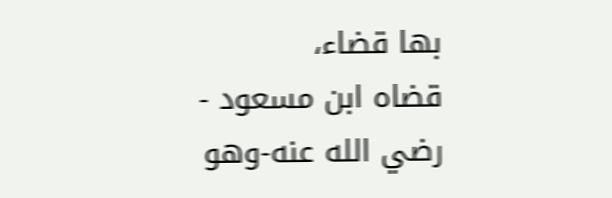بها قضاء،
قضاه ابن مسعود - رضي الله عنه-وهو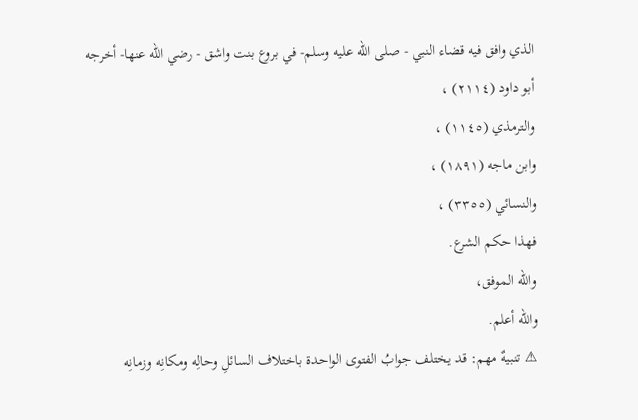الذي وافق فيه قضاء النبي - صلى الله عليه وسلم- في بروع بنت واشق - رضي الله عنها- أخرجه أبو داود (٢١١٤) ،
والترمذي (١١٤٥) ،
وابن ماجه (١٨٩١) ،
والنسائي (٣٣٥٥) ،
فهذا حكم الشرع.
والله الموفق،
والله أعلم.
⚠ تنبيهٌ مهم: قد يختلف جوابُ الفتوى الواحدة باختلاف السائلِ وحالِه ومكانِه وزمانِه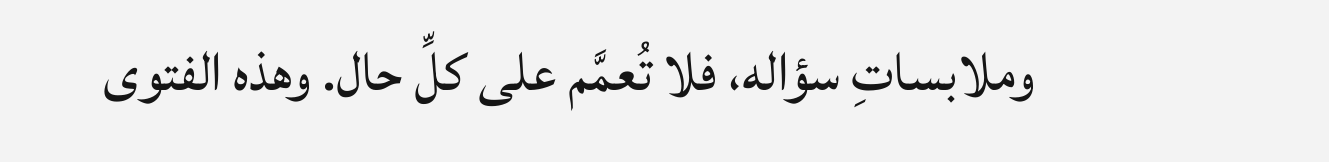وملابساتِ سؤاله، فلا تُعمَّم على كلِّ حال. وهذه الفتوى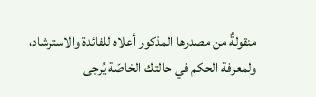منقولةٌ من مصدرها المذكور أعلاه للفائدة والاسترشاد، ولمعرفة الحكم في حالتك الخاصّة يُرجى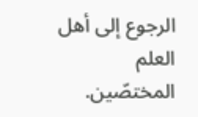الرجوع إلى أهل العلم المختصّين.